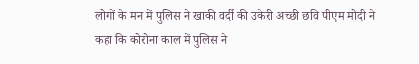लोगों के मन में पुलिस ने खाकी वर्दी की उकेरी अच्छी छवि पीएम मोदी ने कहा कि कोरोना काल में पुलिस ने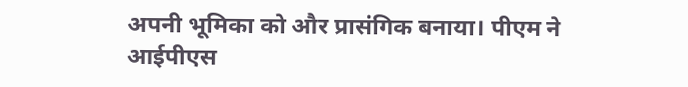अपनी भूमिका को और प्रासंगिक बनाया। पीएम ने आईपीएस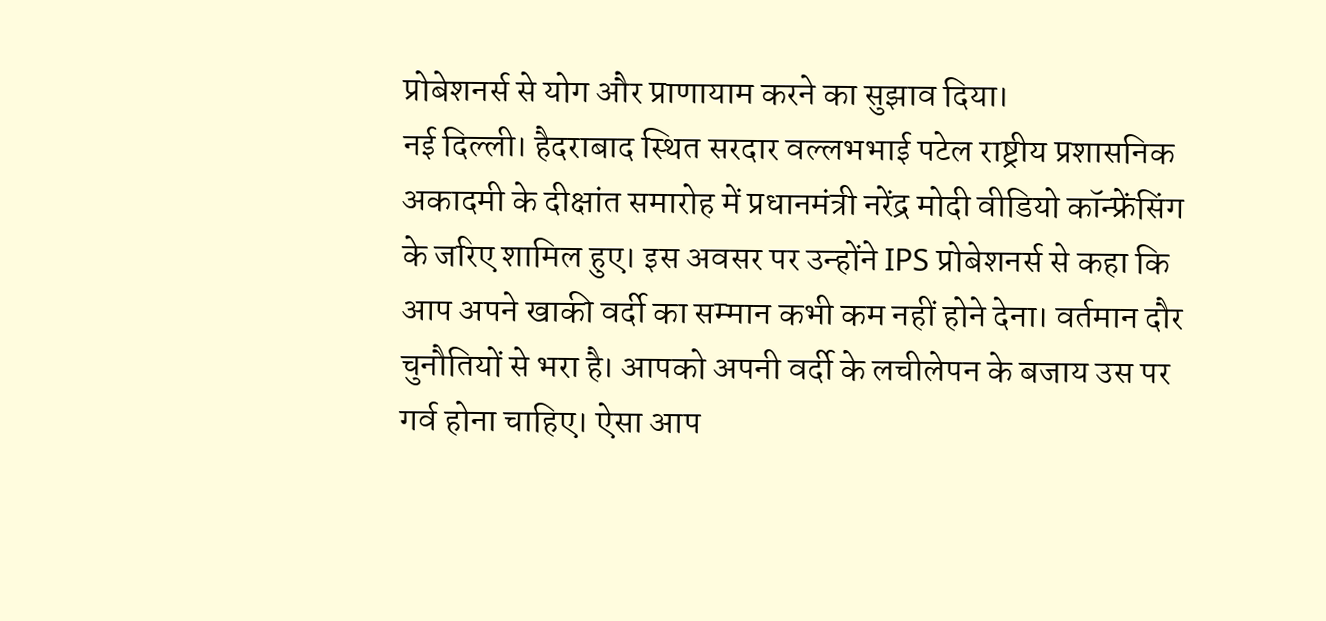प्रोबेशनर्स से योग और प्राणायाम करने का सुझाव दिया।
नई दिल्ली। हैदराबाद स्थित सरदार वल्लभभाई पटेल राष्ट्रीय प्रशासनिक अकादमी के दीक्षांत समारोह में प्रधानमंत्री नरेंद्र मोदी वीडियो कॉन्फ्रेंसिंग के जरिए शामिल हुए। इस अवसर पर उन्होंने IPS प्रोबेशनर्स से कहा कि आप अपने खाकी वर्दी का सम्मान कभी कम नहीं होने देना। वर्तमान दौर चुनौतियों से भरा है। आपको अपनी वर्दी के लचीलेपन के बजाय उस पर गर्व होना चाहिए। ऐसा आप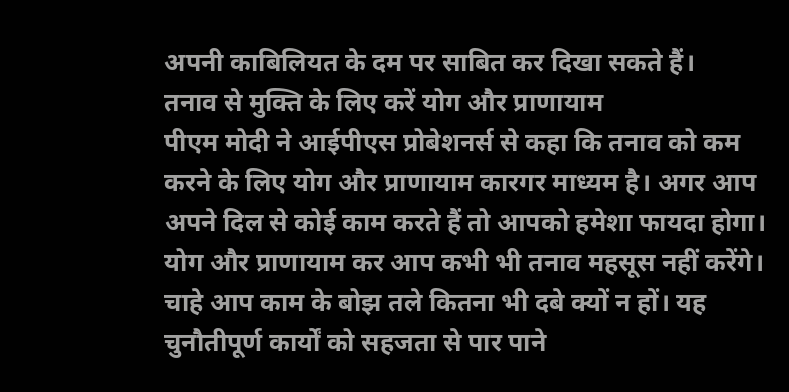अपनी काबिलियत के दम पर साबित कर दिखा सकते हैं।
तनाव से मुक्ति के लिए करें योग और प्राणायाम
पीएम मोदी ने आईपीएस प्रोबेशनर्स से कहा कि तनाव को कम करने के लिए योग और प्राणायाम कारगर माध्यम है। अगर आप अपने दिल से कोई काम करते हैं तो आपको हमेशा फायदा होगा। योग और प्राणायाम कर आप कभी भी तनाव महसूस नहीं करेंगे। चाहे आप काम के बोझ तले कितना भी दबे क्यों न हों। यह चुनौतीपूर्ण कार्यों को सहजता से पार पाने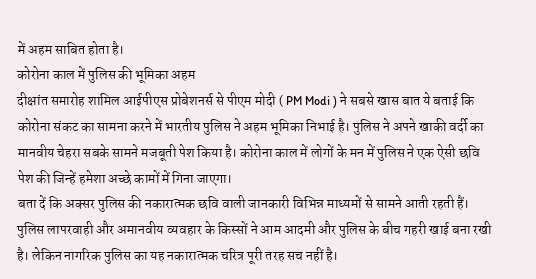में अहम साबित होता है।
कोरोना काल में पुलिस की भूमिका अहम
दीक्षांत समारोह शामिल आईपीएस प्रोबेशनर्स से पीएम मोदी ( PM Modi ) ने सबसे खास बात ये बताई कि कोरोना संकट का सामना करने में भारतीय पुलिस ने अहम भूमिका निभाई है। पुलिस ने अपने खाकी वर्दी का मानवीय चेहरा सबके सामने मजबूती पेश किया है। कोरोना काल में लोगों के मन में पुलिस ने एक ऐसी छवि पेश की जिन्हें हमेशा अच्छे कामों में गिना जाएगा।
बता दें कि अक्सर पुलिस की नकारात्मक छवि वाली जानकारी विभिन्न माध्यमों से सामने आती रहती हैं। पुलिस लापरवाही और अमानवीय व्यवहार के किस्सों ने आम आदमी और पुलिस के बीच गहरी खाई बना रखी है। लेकिन नागरिक पुलिस का यह नकारात्मक चरित्र पूरी तरह सच नहीं है।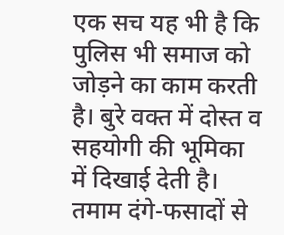एक सच यह भी है कि पुलिस भी समाज को जोड़ने का काम करती है। बुरे वक्त में दोस्त व सहयोगी की भूमिका में दिखाई देती है। तमाम दंगे-फसादों से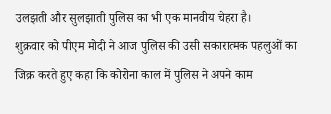उलझती और सुलझाती पुलिस का भी एक मानवीय चेहरा है।
शुक्रवार को पीएम मोदी ने आज पुलिस की उसी सकारात्मक पहलुओं का जिक्र करते हुए कहा कि कोरोना काल में पुलिस ने अपने काम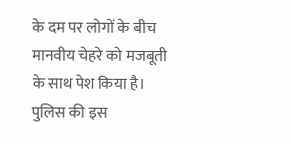के दम पर लोगों के बीच मानवीय चेहरे को मजबूती के साथ पेश किया है। पुलिस की इस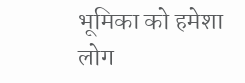भूमिका को हमेशा लोग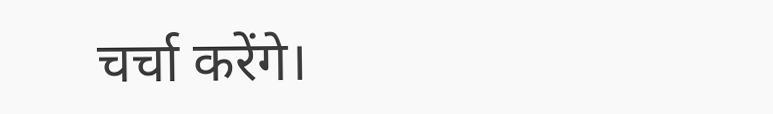चर्चा करेंगे।